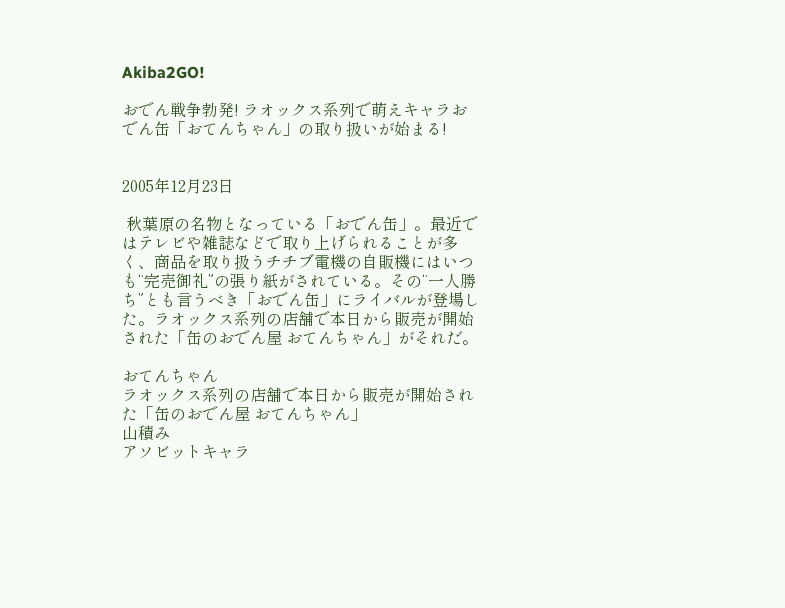Akiba2GO!

おでん戦争勃発! ラオックス系列で萌えキャラおでん缶「おてんちゃん」の取り扱いが始まる!


2005年12月23日

 秋葉原の名物となっている「おでん缶」。最近ではテレビや雑誌などで取り上げられることが多く、商品を取り扱うチチブ電機の自販機にはいつも“完売御礼”の張り紙がされている。その“一人勝ち”とも言うべき「おでん缶」にライバルが登場した。ラオックス系列の店舗で本日から販売が開始された「缶のおでん屋 おてんちゃん」がそれだ。

おてんちゃん
ラオックス系列の店舗で本日から販売が開始された「缶のおでん屋 おてんちゃん」
山積み
アソビットキャラ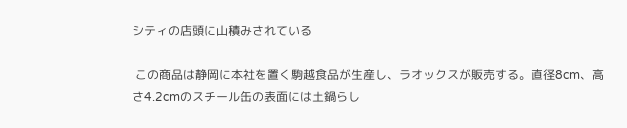シティの店頭に山積みされている

 この商品は静岡に本社を置く駒越食品が生産し、ラオックスが販売する。直径8cm、高さ4.2cmのスチール缶の表面には土鍋らし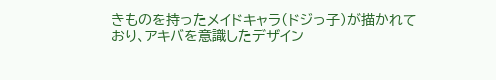きものを持ったメイドキャラ(ドジっ子)が描かれており、アキバを意識したデザイン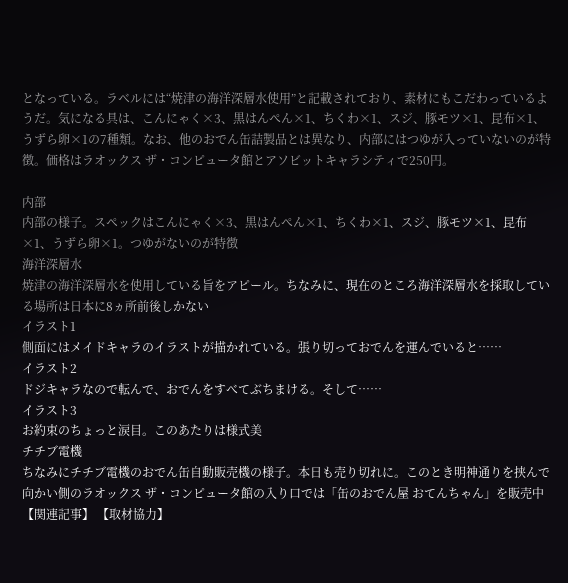となっている。ラベルには“焼津の海洋深層水使用”と記載されており、素材にもこだわっているようだ。気になる具は、こんにゃく×3、黒はんぺん×1、ちくわ×1、スジ、豚モツ×1、昆布×1、うずら卵×1の7種類。なお、他のおでん缶詰製品とは異なり、内部にはつゆが入っていないのが特徴。価格はラオックス ザ・コンピュータ館とアソビットキャラシティで250円。

内部
内部の様子。スペックはこんにゃく×3、黒はんぺん×1、ちくわ×1、スジ、豚モツ×1、昆布×1、うずら卵×1。つゆがないのが特徴
海洋深層水
焼津の海洋深層水を使用している旨をアピール。ちなみに、現在のところ海洋深層水を採取している場所は日本に8ヵ所前後しかない
イラスト1
側面にはメイドキャラのイラストが描かれている。張り切っておでんを運んでいると……
イラスト2
ドジキャラなので転んで、おでんをすべてぶちまける。そして……
イラスト3
お約束のちょっと涙目。このあたりは様式美
チチブ電機
ちなみにチチブ電機のおでん缶自動販売機の様子。本日も売り切れに。このとき明神通りを挟んで向かい側のラオックス ザ・コンピュータ館の入り口では「缶のおでん屋 おてんちゃん」を販売中
【関連記事】 【取材協力】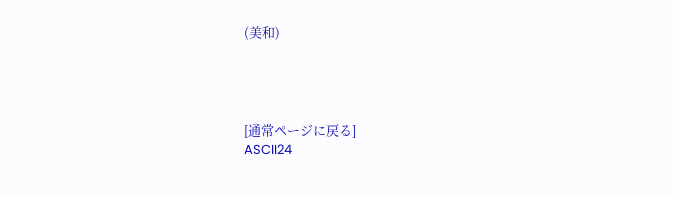(美和)




[通常ページに戻る]
ASCII24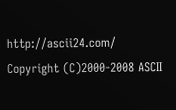http://ascii24.com/
Copyright (C)2000-2008 ASCII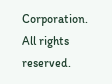Corporation. All rights reserved.